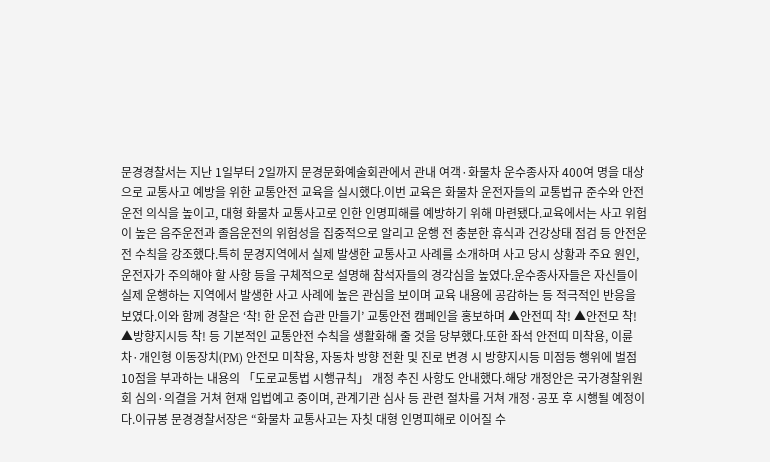문경경찰서는 지난 1일부터 2일까지 문경문화예술회관에서 관내 여객·화물차 운수종사자 400여 명을 대상으로 교통사고 예방을 위한 교통안전 교육을 실시했다.이번 교육은 화물차 운전자들의 교통법규 준수와 안전운전 의식을 높이고, 대형 화물차 교통사고로 인한 인명피해를 예방하기 위해 마련됐다.교육에서는 사고 위험이 높은 음주운전과 졸음운전의 위험성을 집중적으로 알리고 운행 전 충분한 휴식과 건강상태 점검 등 안전운전 수칙을 강조했다.특히 문경지역에서 실제 발생한 교통사고 사례를 소개하며 사고 당시 상황과 주요 원인, 운전자가 주의해야 할 사항 등을 구체적으로 설명해 참석자들의 경각심을 높였다.운수종사자들은 자신들이 실제 운행하는 지역에서 발생한 사고 사례에 높은 관심을 보이며 교육 내용에 공감하는 등 적극적인 반응을 보였다.이와 함께 경찰은 ‘착! 한 운전 습관 만들기’ 교통안전 캠페인을 홍보하며 ▲안전띠 착! ▲안전모 착! ▲방향지시등 착! 등 기본적인 교통안전 수칙을 생활화해 줄 것을 당부했다.또한 좌석 안전띠 미착용, 이륜차·개인형 이동장치(PM) 안전모 미착용, 자동차 방향 전환 및 진로 변경 시 방향지시등 미점등 행위에 벌점 10점을 부과하는 내용의 「도로교통법 시행규칙」 개정 추진 사항도 안내했다.해당 개정안은 국가경찰위원회 심의·의결을 거쳐 현재 입법예고 중이며, 관계기관 심사 등 관련 절차를 거쳐 개정·공포 후 시행될 예정이다.이규봉 문경경찰서장은 “화물차 교통사고는 자칫 대형 인명피해로 이어질 수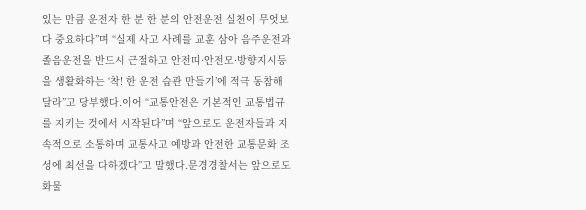있는 만큼 운전자 한 분 한 분의 안전운전 실천이 무엇보다 중요하다”며 “실제 사고 사례를 교훈 삼아 음주운전과 졸음운전을 반드시 근절하고 안전띠·안전모·방향지시등을 생활화하는 ‘착! 한 운전 습관 만들기’에 적극 동참해 달라”고 당부했다.이어 “교통안전은 기본적인 교통법규를 지키는 것에서 시작된다”며 “앞으로도 운전자들과 지속적으로 소통하며 교통사고 예방과 안전한 교통문화 조성에 최선을 다하겠다”고 말했다.문경경찰서는 앞으로도 화물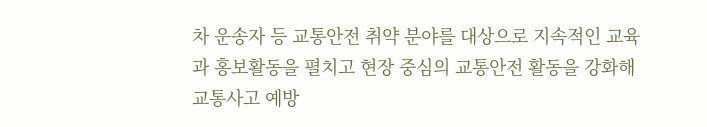차 운송자 등 교통안전 취약 분야를 대상으로 지속적인 교육과 홍보활동을 펼치고 현장 중심의 교통안전 활동을 강화해 교통사고 예방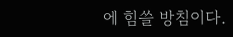에 힘쓸 방침이다.